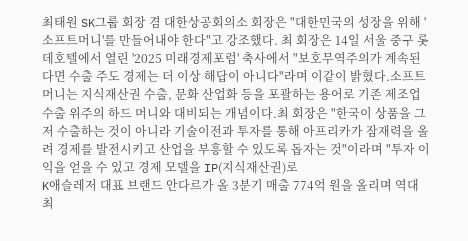최태원 SK그룹 회장 겸 대한상공회의소 회장은 "대한민국의 성장을 위해 '소프트머니'를 만들어내야 한다"고 강조했다. 최 회장은 14일 서울 중구 롯데호텔에서 열린 '2025 미래경제포럼' 축사에서 "보호무역주의가 계속된다면 수출 주도 경제는 더 이상 해답이 아니다"라며 이같이 밝혔다.소프트 머니는 지식재산권 수출, 문화 산업화 등을 포괄하는 용어로 기존 제조업 수출 위주의 하드 머니와 대비되는 개념이다.최 회장은 "한국이 상품을 그저 수출하는 것이 아니라 기술이전과 투자를 통해 아프리카가 잠재력을 올려 경제를 발전시키고 산업을 부흥할 수 있도록 돕자는 것"이라며 "투자 이익을 얻을 수 있고 경제 모델을 IP(지식재산권)로
K애슬레저 대표 브랜드 안다르가 올 3분기 매출 774억 원을 올리며 역대 최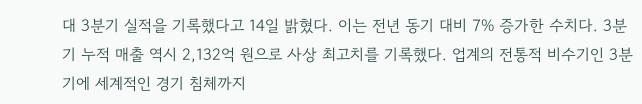대 3분기 실적을 기록했다고 14일 밝혔다. 이는 전년 동기 대비 7% 증가한 수치다. 3분기 누적 매출 역시 2,132억 원으로 사상 최고치를 기록했다. 업계의 전통적 비수기인 3분기에 세계적인 경기 침체까지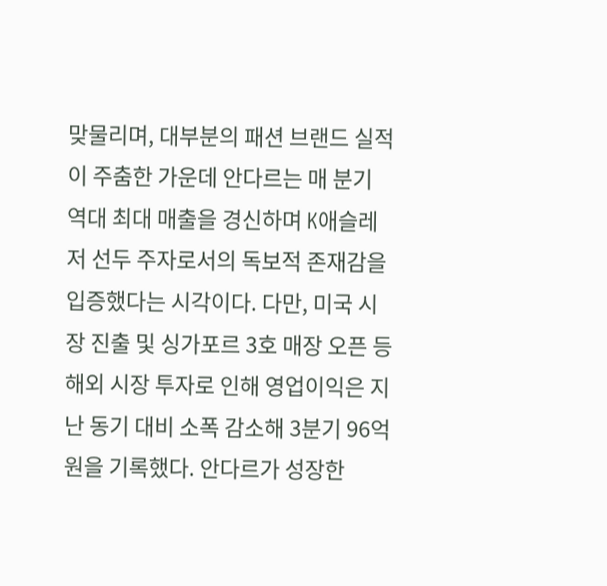맞물리며, 대부분의 패션 브랜드 실적이 주춤한 가운데 안다르는 매 분기 역대 최대 매출을 경신하며 K애슬레저 선두 주자로서의 독보적 존재감을 입증했다는 시각이다. 다만, 미국 시장 진출 및 싱가포르 3호 매장 오픈 등 해외 시장 투자로 인해 영업이익은 지난 동기 대비 소폭 감소해 3분기 96억 원을 기록했다. 안다르가 성장한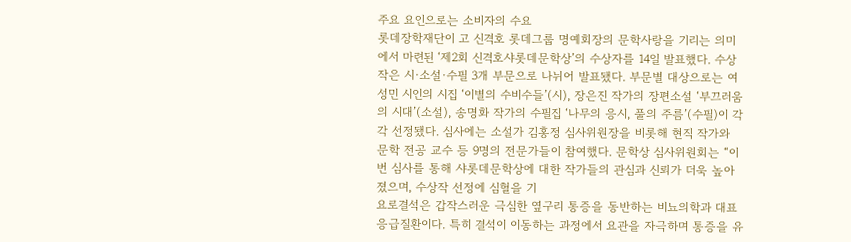주요 요인으로는 소비자의 수요
롯데장학재단이 고 신격호 롯데그룹 명예회장의 문학사랑을 기리는 의미에서 마련된 ‘제2회 신격호샤롯데문학상’의 수상자를 14일 발표했다. 수상작은 시·소설·수필 3개 부문으로 나뉘어 발표됐다. 부문별 대상으로는 여성민 시인의 시집 ‘이별의 수비수들’(시), 장은진 작가의 장편소설 ‘부끄러움의 시대’(소설), 송명화 작가의 수필집 ‘나무의 응시, 풀의 주름’(수필)이 각각 선정됐다. 심사에는 소설가 김홍정 심사위원장을 비롯해 현직 작가와 문학 전공 교수 등 9명의 전문가들이 참여했다. 문학상 심사위원회는 “이번 심사를 통해 샤롯데문학상에 대한 작가들의 관심과 신뢰가 더욱 높아졌으며, 수상작 선정에 심혈을 기
요로결석은 갑작스러운 극심한 옆구리 통증을 동반하는 비뇨의학과 대표 응급질환이다. 특히 결석이 이동하는 과정에서 요관을 자극하며 통증을 유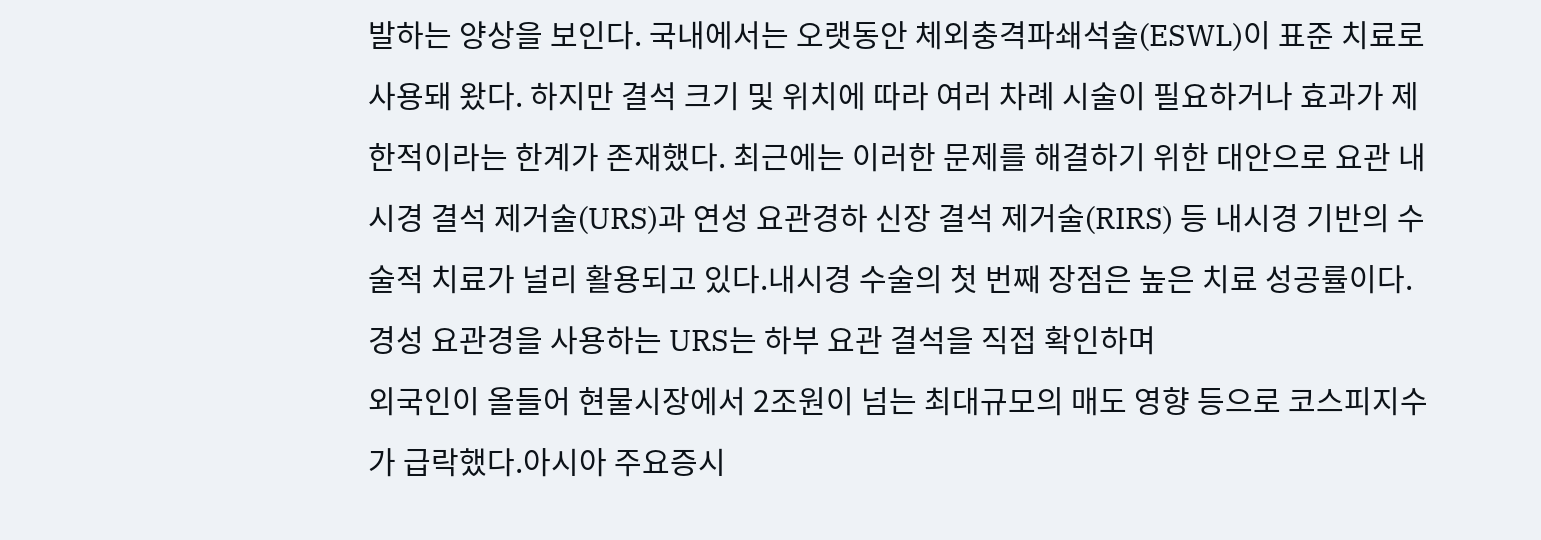발하는 양상을 보인다. 국내에서는 오랫동안 체외충격파쇄석술(ESWL)이 표준 치료로 사용돼 왔다. 하지만 결석 크기 및 위치에 따라 여러 차례 시술이 필요하거나 효과가 제한적이라는 한계가 존재했다. 최근에는 이러한 문제를 해결하기 위한 대안으로 요관 내시경 결석 제거술(URS)과 연성 요관경하 신장 결석 제거술(RIRS) 등 내시경 기반의 수술적 치료가 널리 활용되고 있다.내시경 수술의 첫 번째 장점은 높은 치료 성공률이다. 경성 요관경을 사용하는 URS는 하부 요관 결석을 직접 확인하며
외국인이 올들어 현물시장에서 2조원이 넘는 최대규모의 매도 영향 등으로 코스피지수가 급락했다.아시아 주요증시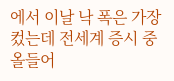에서 이날 낙 폭은 가장 컸는데 전세계 증시 중 올들어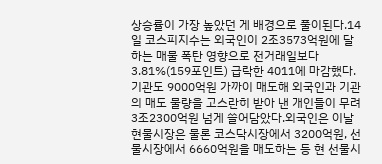상승률이 가장 높았던 게 배경으로 풀이된다.14일 코스피지수는 외국인이 2조3573억원에 달하는 매물 폭탄 영향으로 전거래일보다 3.81%(159포인트) 급락한 4011에 마감했다. 기관도 9000억원 가까이 매도해 외국인과 기관의 매도 물량을 고스란히 받아 낸 개인들이 무려 3조2300억원 넘게 쓸어담았다.외국인은 이날 현물시장은 물론 코스닥시장에서 3200억원, 선물시장에서 6660억원을 매도하는 등 현 선물시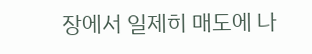장에서 일제히 매도에 나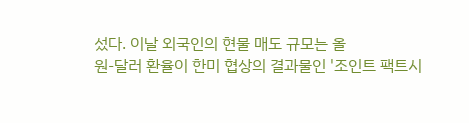섰다. 이날 외국인의 현물 매도 규모는 올
원-달러 환율이 한미 협상의 결과물인 '조인트 팩트시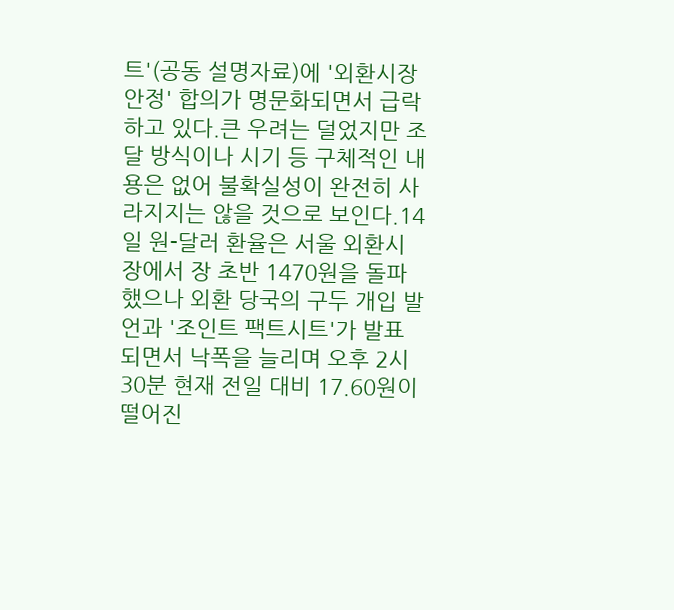트'(공동 설명자료)에 '외환시장 안정' 합의가 명문화되면서 급락하고 있다.큰 우려는 덜었지만 조달 방식이나 시기 등 구체적인 내용은 없어 불확실성이 완전히 사라지지는 않을 것으로 보인다.14일 원-달러 환율은 서울 외환시장에서 장 초반 1470원을 돌파했으나 외환 당국의 구두 개입 발언과 '조인트 팩트시트'가 발표되면서 낙폭을 늘리며 오후 2시 30분 현재 전일 대비 17.60원이 떨어진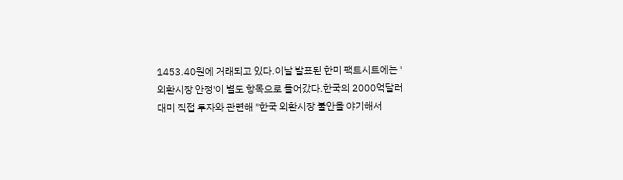1453.40원에 거래되고 있다.이날 발표된 한미 팩트시트에는 '외환시장 안정'이 별도 항목으로 들어갔다.한국의 2000억달러 대미 직접 투자와 관련해 "한국 외환시장 불안을 야기해서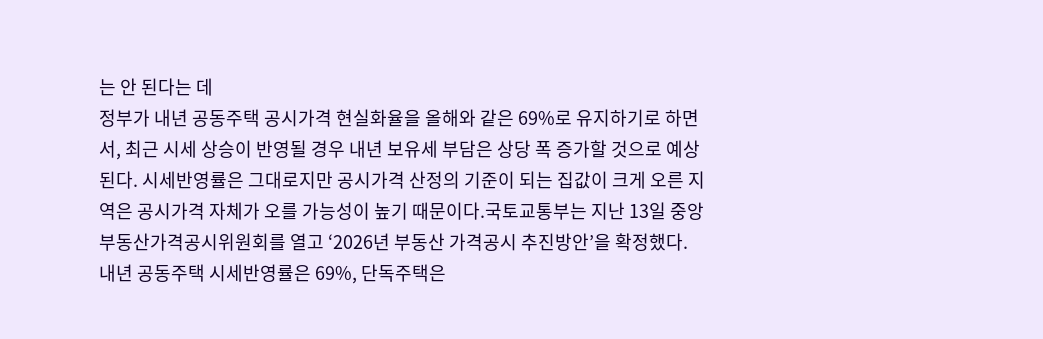는 안 된다는 데
정부가 내년 공동주택 공시가격 현실화율을 올해와 같은 69%로 유지하기로 하면서, 최근 시세 상승이 반영될 경우 내년 보유세 부담은 상당 폭 증가할 것으로 예상된다. 시세반영률은 그대로지만 공시가격 산정의 기준이 되는 집값이 크게 오른 지역은 공시가격 자체가 오를 가능성이 높기 때문이다.국토교통부는 지난 13일 중앙부동산가격공시위원회를 열고 ‘2026년 부동산 가격공시 추진방안’을 확정했다. 내년 공동주택 시세반영률은 69%, 단독주택은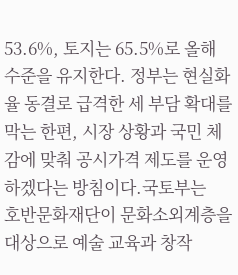53.6%, 토지는 65.5%로 올해 수준을 유지한다. 정부는 현실화율 동결로 급격한 세 부담 확대를 막는 한편, 시장 상황과 국민 체감에 맞춰 공시가격 제도를 운영하겠다는 방침이다.국토부는
호반문화재단이 문화소외계층을 대상으로 예술 교육과 창작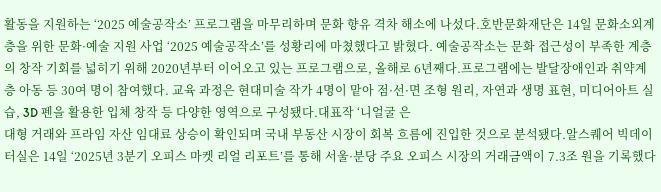활동을 지원하는 ‘2025 예술공작소’ 프로그램을 마무리하며 문화 향유 격차 해소에 나섰다.호반문화재단은 14일 문화소외계층을 위한 문화·예술 지원 사업 ‘2025 예술공작소’를 성황리에 마쳤했다고 밝혔다. 예술공작소는 문화 접근성이 부족한 계층의 창작 기회를 넓히기 위해 2020년부터 이어오고 있는 프로그램으로, 올해로 6년째다.프로그램에는 발달장애인과 취약계층 아동 등 30여 명이 참여했다. 교육 과정은 현대미술 작가 4명이 맡아 점·선·면 조형 원리, 자연과 생명 표현, 미디어아트 실습, 3D 펜을 활용한 입체 창작 등 다양한 영역으로 구성됐다.대표작 ‘니얼굴 은
대형 거래와 프라임 자산 임대료 상승이 확인되며 국내 부동산 시장이 회복 흐름에 진입한 것으로 분석됐다.알스퀘어 빅데이터실은 14일 ‘2025년 3분기 오피스 마켓 리얼 리포트’를 통해 서울·분당 주요 오피스 시장의 거래금액이 7.3조 원을 기록했다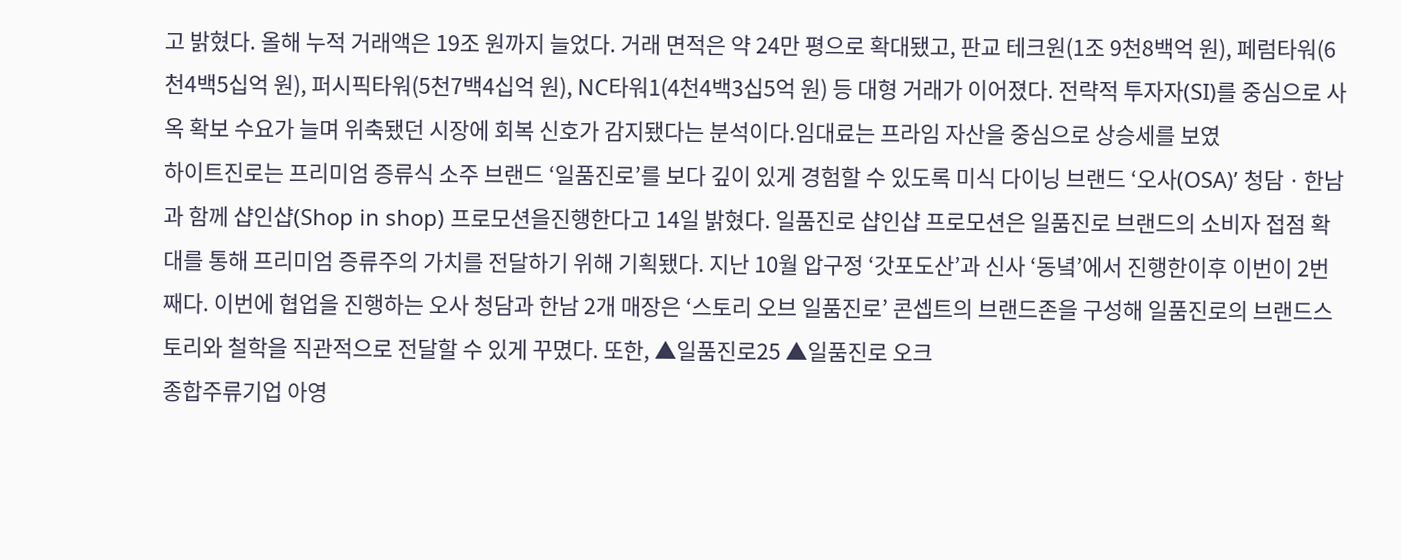고 밝혔다. 올해 누적 거래액은 19조 원까지 늘었다. 거래 면적은 약 24만 평으로 확대됐고, 판교 테크원(1조 9천8백억 원), 페럼타워(6천4백5십억 원), 퍼시픽타워(5천7백4십억 원), NC타워1(4천4백3십5억 원) 등 대형 거래가 이어졌다. 전략적 투자자(SI)를 중심으로 사옥 확보 수요가 늘며 위축됐던 시장에 회복 신호가 감지됐다는 분석이다.임대료는 프라임 자산을 중심으로 상승세를 보였
하이트진로는 프리미엄 증류식 소주 브랜드 ‘일품진로’를 보다 깊이 있게 경험할 수 있도록 미식 다이닝 브랜드 ‘오사(OSA)’ 청담ㆍ한남과 함께 샵인샵(Shop in shop) 프로모션을진행한다고 14일 밝혔다. 일품진로 샵인샵 프로모션은 일품진로 브랜드의 소비자 접점 확대를 통해 프리미엄 증류주의 가치를 전달하기 위해 기획됐다. 지난 10월 압구정 ‘갓포도산’과 신사 ‘동녘’에서 진행한이후 이번이 2번째다. 이번에 협업을 진행하는 오사 청담과 한남 2개 매장은 ‘스토리 오브 일품진로’ 콘셉트의 브랜드존을 구성해 일품진로의 브랜드스토리와 철학을 직관적으로 전달할 수 있게 꾸몄다. 또한, ▲일품진로25 ▲일품진로 오크
종합주류기업 아영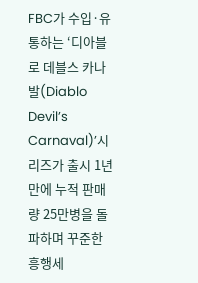FBC가 수입·유통하는 ‘디아블로 데블스 카나발(Diablo Devil’s Carnaval)’시리즈가 출시 1년 만에 누적 판매량 25만병을 돌파하며 꾸준한 흥행세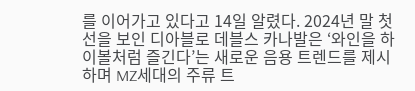를 이어가고 있다고 14일 알렸다. 2024년 말 첫선을 보인 디아블로 데블스 카나발은 ‘와인을 하이볼처럼 즐긴다’는 새로운 음용 트렌드를 제시하며 MZ세대의 주류 트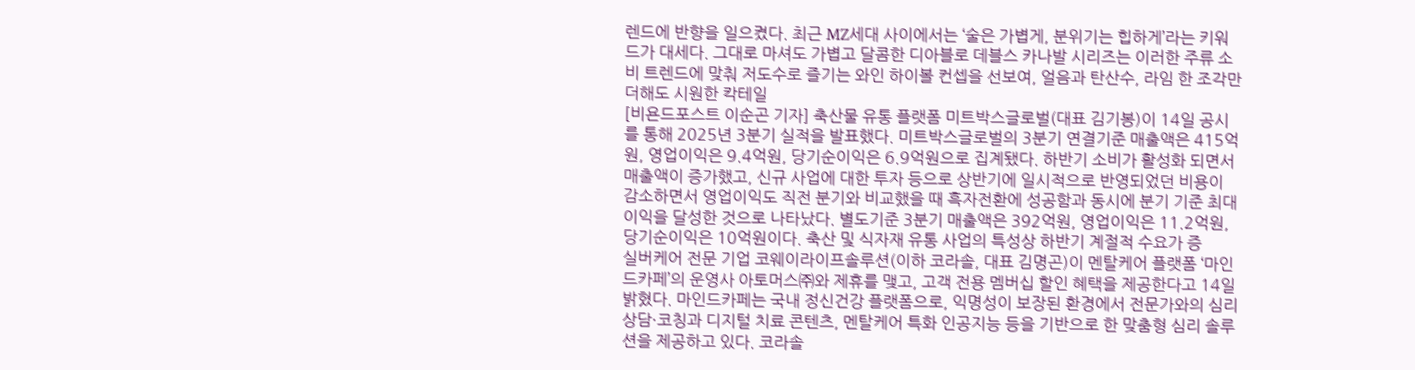렌드에 반향을 일으켰다. 최근 MZ세대 사이에서는 ‘술은 가볍게, 분위기는 힙하게’라는 키워드가 대세다. 그대로 마셔도 가볍고 달콤한 디아블로 데블스 카나발 시리즈는 이러한 주류 소비 트렌드에 맞춰 저도수로 즐기는 와인 하이볼 컨셉을 선보여, 얼음과 탄산수, 라임 한 조각만 더해도 시원한 칵테일
[비욘드포스트 이순곤 기자] 축산물 유통 플랫폼 미트박스글로벌(대표 김기봉)이 14일 공시를 통해 2025년 3분기 실적을 발표했다. 미트박스글로벌의 3분기 연결기준 매출액은 415억원, 영업이익은 9.4억원, 당기순이익은 6.9억원으로 집계됐다. 하반기 소비가 활성화 되면서 매출액이 증가했고, 신규 사업에 대한 투자 등으로 상반기에 일시적으로 반영되었던 비용이 감소하면서 영업이익도 직전 분기와 비교했을 때 흑자전환에 성공함과 동시에 분기 기준 최대 이익을 달성한 것으로 나타났다. 별도기준 3분기 매출액은 392억원, 영업이익은 11.2억원, 당기순이익은 10억원이다. 축산 및 식자재 유통 사업의 특성상 하반기 계절적 수요가 증
실버케어 전문 기업 코웨이라이프솔루션(이하 코라솔, 대표 김명곤)이 멘탈케어 플랫폼 ‘마인드카페’의 운영사 아토머스㈜와 제휴를 맺고, 고객 전용 멤버십 할인 혜택을 제공한다고 14일 밝혔다. 마인드카페는 국내 정신건강 플랫폼으로, 익명성이 보장된 환경에서 전문가와의 심리상담·코칭과 디지털 치료 콘텐츠, 멘탈케어 특화 인공지능 등을 기반으로 한 맞춤형 심리 솔루션을 제공하고 있다. 코라솔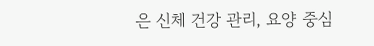은 신체 건강 관리, 요양 중심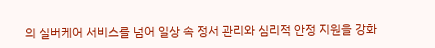의 실버케어 서비스를 넘어 일상 속 정서 관리와 심리적 안정 지원을 강화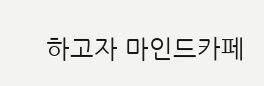하고자 마인드카페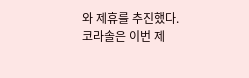와 제휴를 추진했다. 코라솔은 이번 제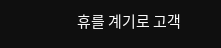휴를 계기로 고객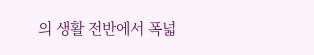의 생활 전반에서 폭넓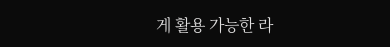게 활용 가능한 라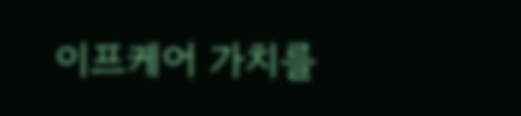이프케어 가치를